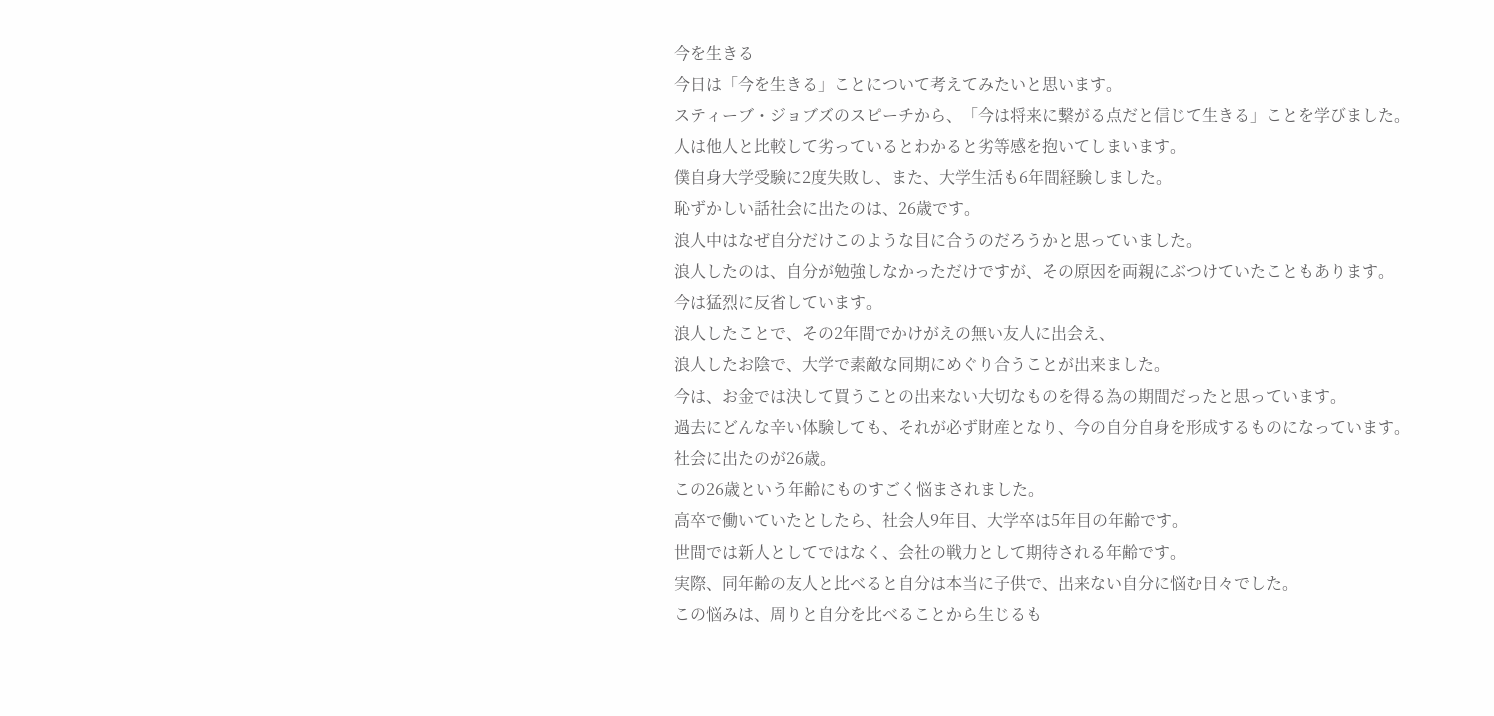今を生きる
今日は「今を生きる」ことについて考えてみたいと思います。
スティーブ・ジョブズのスピーチから、「今は将来に繋がる点だと信じて生きる」ことを学びました。
人は他人と比較して劣っているとわかると劣等感を抱いてしまいます。
僕自身大学受験に2度失敗し、また、大学生活も6年間経験しました。
恥ずかしい話社会に出たのは、26歳です。
浪人中はなぜ自分だけこのような目に合うのだろうかと思っていました。
浪人したのは、自分が勉強しなかっただけですが、その原因を両親にぶつけていたこともあります。
今は猛烈に反省しています。
浪人したことで、その2年間でかけがえの無い友人に出会え、
浪人したお陰で、大学で素敵な同期にめぐり合うことが出来ました。
今は、お金では決して買うことの出来ない大切なものを得る為の期間だったと思っています。
過去にどんな辛い体験しても、それが必ず財産となり、今の自分自身を形成するものになっています。
社会に出たのが26歳。
この26歳という年齢にものすごく悩まされました。
高卒で働いていたとしたら、社会人9年目、大学卒は5年目の年齢です。
世間では新人としてではなく、会社の戦力として期待される年齢です。
実際、同年齢の友人と比べると自分は本当に子供で、出来ない自分に悩む日々でした。
この悩みは、周りと自分を比べることから生じるも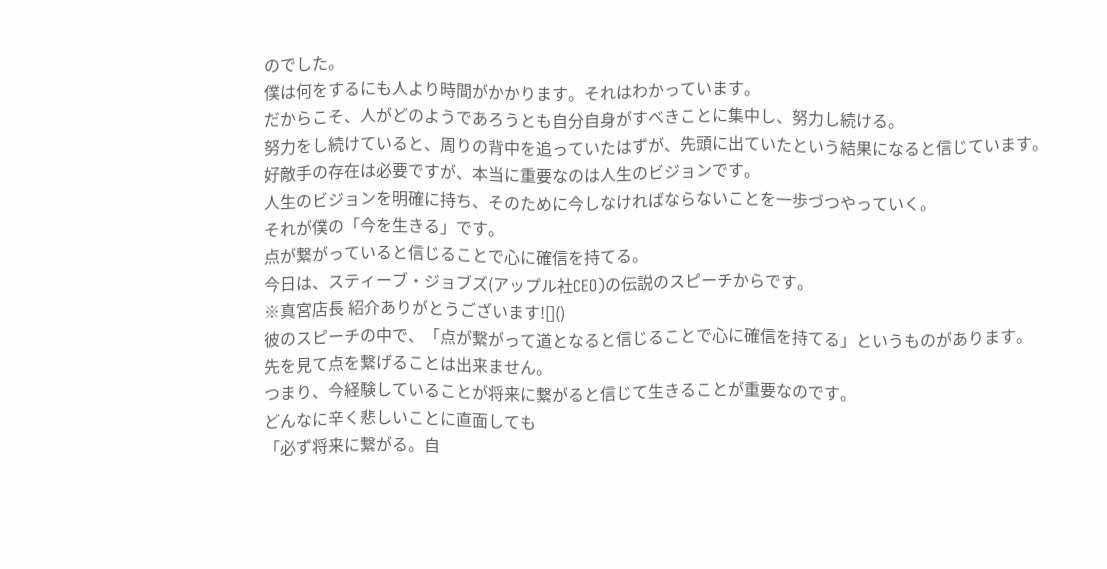のでした。
僕は何をするにも人より時間がかかります。それはわかっています。
だからこそ、人がどのようであろうとも自分自身がすべきことに集中し、努力し続ける。
努力をし続けていると、周りの背中を追っていたはずが、先頭に出ていたという結果になると信じています。
好敵手の存在は必要ですが、本当に重要なのは人生のビジョンです。
人生のビジョンを明確に持ち、そのために今しなければならないことを一歩づつやっていく。
それが僕の「今を生きる」です。
点が繋がっていると信じることで心に確信を持てる。
今日は、スティーブ・ジョブズ(アップル社CEO)の伝説のスピーチからです。
※真宮店長 紹介ありがとうございます![]()
彼のスピーチの中で、「点が繋がって道となると信じることで心に確信を持てる」というものがあります。
先を見て点を繋げることは出来ません。
つまり、今経験していることが将来に繋がると信じて生きることが重要なのです。
どんなに辛く悲しいことに直面しても
「必ず将来に繋がる。自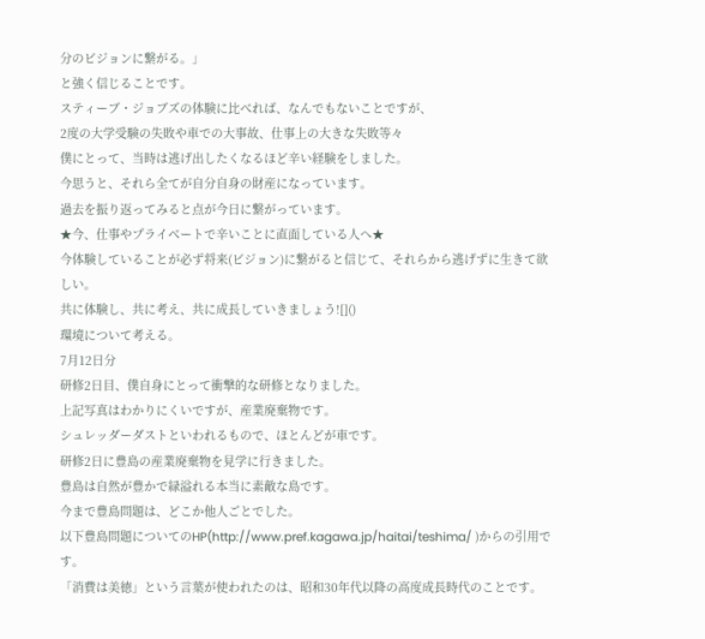分のビジョンに繋がる。」
と強く信じることです。
スティーブ・ジョブズの体験に比べれば、なんでもないことですが、
2度の大学受験の失敗や車での大事故、仕事上の大きな失敗等々
僕にとって、当時は逃げ出したくなるほど辛い経験をしました。
今思うと、それら全てが自分自身の財産になっています。
過去を振り返ってみると点が今日に繋がっています。
★今、仕事やプライベートで辛いことに直面している人へ★
今体験していることが必ず将来(ビジョン)に繋がると信じて、それらから逃げずに生きて欲しい。
共に体験し、共に考え、共に成長していきましょう![]()
環境について考える。
7月12日分
研修2日目、僕自身にとって衝撃的な研修となりました。
上記写真はわかりにくいですが、産業廃棄物です。
シュレッダーダストといわれるもので、ほとんどが車です。
研修2日に豊島の産業廃棄物を見学に行きました。
豊島は自然が豊かで緑溢れる本当に素敵な島です。
今まで豊島問題は、どこか他人ごとでした。
以下豊島問題についてのHP(http://www.pref.kagawa.jp/haitai/teshima/ )からの引用です。
「消費は美徳」という言葉が使われたのは、昭和30年代以降の高度成長時代のことです。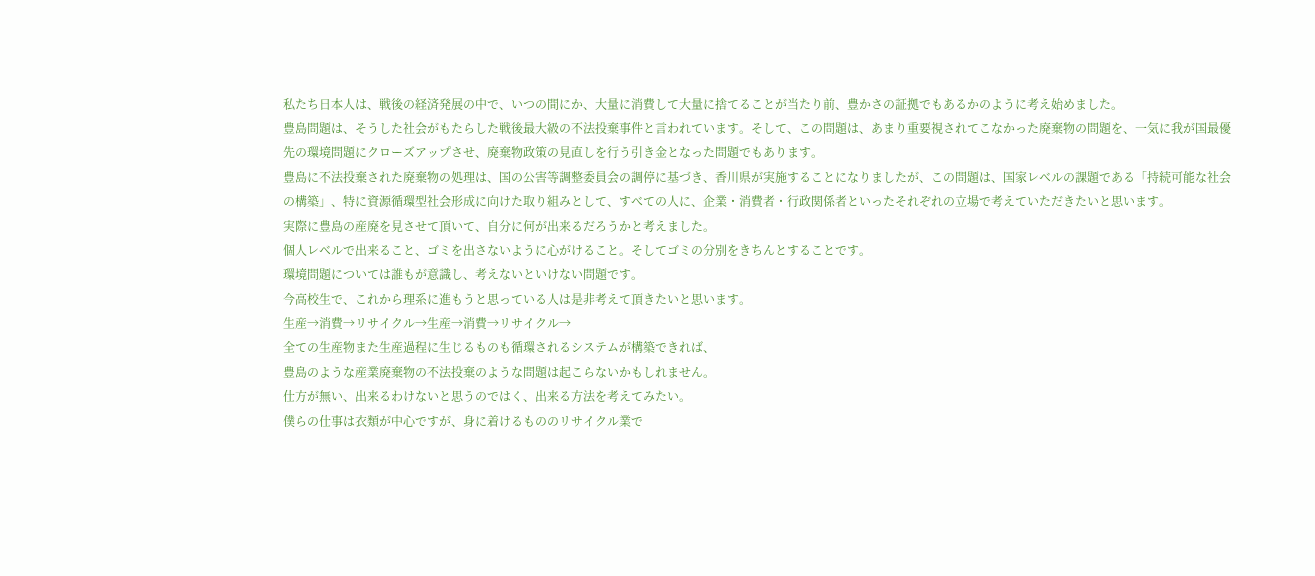私たち日本人は、戦後の経済発展の中で、いつの間にか、大量に消費して大量に捨てることが当たり前、豊かさの証拠でもあるかのように考え始めました。
豊島問題は、そうした社会がもたらした戦後最大級の不法投棄事件と言われています。そして、この問題は、あまり重要視されてこなかった廃棄物の問題を、一気に我が国最優先の環境問題にクローズアップさせ、廃棄物政策の見直しを行う引き金となった問題でもあります。
豊島に不法投棄された廃棄物の処理は、国の公害等調整委員会の調停に基づき、香川県が実施することになりましたが、この問題は、国家レベルの課題である「持続可能な社会の構築」、特に資源循環型社会形成に向けた取り組みとして、すべての人に、企業・消費者・行政関係者といったそれぞれの立場で考えていただきたいと思います。
実際に豊島の産廃を見させて頂いて、自分に何が出来るだろうかと考えました。
個人レベルで出来ること、ゴミを出さないように心がけること。そしてゴミの分別をきちんとすることです。
環境問題については誰もが意識し、考えないといけない問題です。
今高校生で、これから理系に進もうと思っている人は是非考えて頂きたいと思います。
生産→消費→リサイクル→生産→消費→リサイクル→
全ての生産物また生産過程に生じるものも循環されるシステムが構築できれば、
豊島のような産業廃棄物の不法投棄のような問題は起こらないかもしれません。
仕方が無い、出来るわけないと思うのではく、出来る方法を考えてみたい。
僕らの仕事は衣類が中心ですが、身に着けるもののリサイクル業で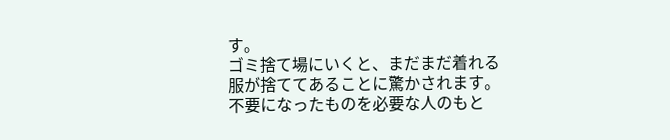す。
ゴミ捨て場にいくと、まだまだ着れる服が捨ててあることに驚かされます。
不要になったものを必要な人のもと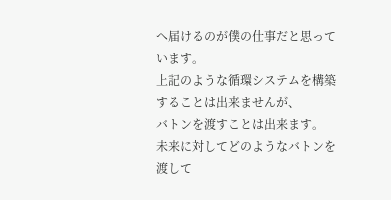へ届けるのが僕の仕事だと思っています。
上記のような循環システムを構築することは出来ませんが、
バトンを渡すことは出来ます。
未来に対してどのようなバトンを渡して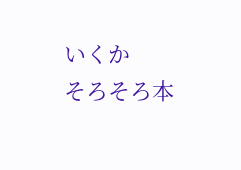いくか
そろそろ本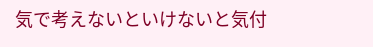気で考えないといけないと気付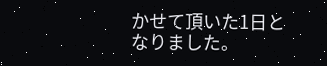かせて頂いた1日となりました。